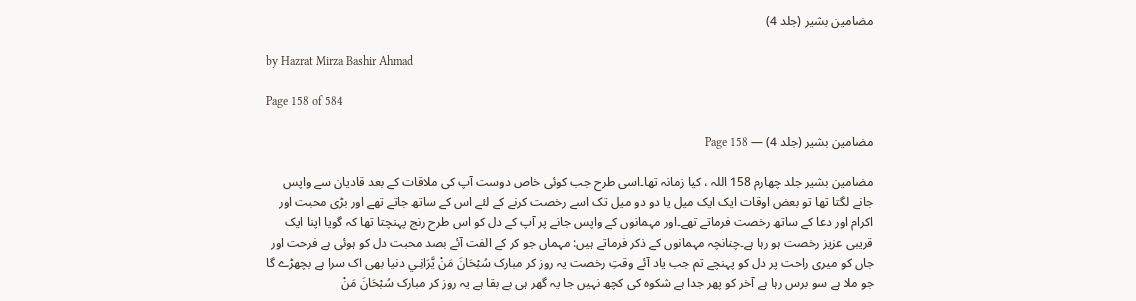مضامین بشیر (جلد 4)

by Hazrat Mirza Bashir Ahmad

Page 158 of 584

مضامین بشیر (جلد 4) — Page 158

مضامین بشیر جلد چهارم 158 اللہ ، کیا زمانہ تھا۔اسی طرح جب کوئی خاص دوست آپ کی ملاقات کے بعد قادیان سے واپس جانے لگتا تھا تو بعض اوقات ایک ایک میل یا دو دو میل تک اسے رخصت کرنے کے لئے اس کے ساتھ جاتے تھے اور بڑی محبت اور اکرام اور دعا کے ساتھ رخصت فرماتے تھے۔اور مہمانوں کے واپس جانے پر آپ کے دل کو اس طرح رنج پہنچتا تھا کہ گویا اپنا ایک قریبی عزیز رخصت ہو رہا ہے۔چنانچہ مہمانوں کے ذکر فرماتے ہیں: مہماں جو کر کے الفت آئے بصد محبت دل کو ہوئی ہے فرحت اور جاں کو میری راحت پر دل کو پہنچے تم جب یاد آئے وقتِ رخصت یہ روز کر مبارک سُبْحَانَ مَنْ يَّرَانِـي دنیا بھی اک سرا ہے بچھڑے گا جو ملا ہے سو برس رہا ہے آخر کو پھر جدا ہے شکوہ کی کچھ نہیں جا یہ گھر ہی بے بقا ہے یہ روز کر مبارک سُبْحَانَ مَنْ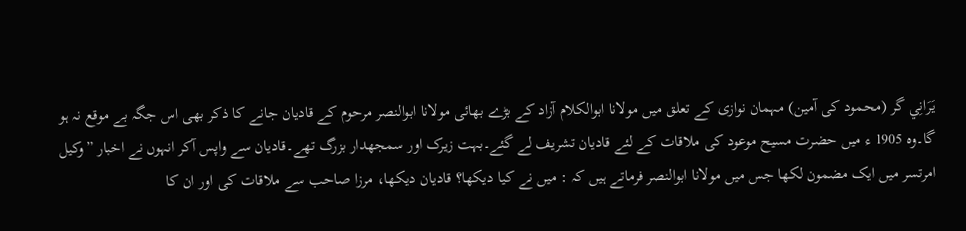يَرَانِي گر (محمود کی آمین) مہمان نوازی کے تعلق میں مولانا ابوالکلام آزاد کے بڑے بھائی مولانا ابوالنصر مرحوم کے قادیان جانے کا ذکر بھی اس جگہ بے موقع نہ ہو گا۔وہ 1905 ء میں حضرت مسیح موعود کی ملاقات کے لئے قادیان تشریف لے گئے۔بہت زیرک اور سمجھدار بزرگ تھے۔قادیان سے واپس آکر انہوں نے اخبار ”وکیل امرتسر میں ایک مضمون لکھا جس میں مولانا ابوالنصر فرماتے ہیں کہ : میں نے کیا دیکھا؟ قادیان دیکھا، مرزا صاحب سے ملاقات کی اور ان کا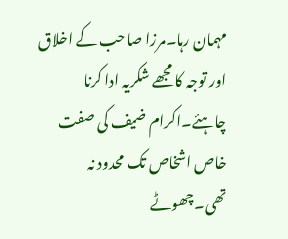مہمان رہا۔مرزا صاحب کے اخلاق اور توجہ کا مجھے شکریہ ادا کرنا چاہئے۔اکرام ضیف کی صفت خاص اشخاص تک محدود نہ تھی۔چھوٹے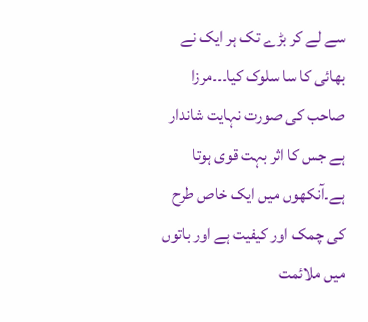سے لے کر بڑے تک ہر ایک نے بھائی کا سا سلوک کیا۔۔۔مرزا صاحب کی صورت نہایت شاندار ہے جس کا اثر بہت قوی ہوتا ہے۔آنکھوں میں ایک خاص طرح کی چمک اور کیفیت ہے اور باتوں میں ملائمت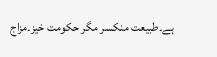ہے۔طبیعت منکسر مگر حکومت خیز۔مزاج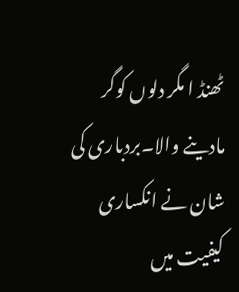ٹھنڈ ا مگر دلوں کوگر مادینے والا۔بردباری کی شان نے انکساری کیفیت میں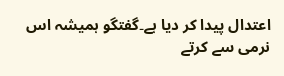اعتدال پیدا کر دیا ہے۔گفتگو ہمیشہ اس نرمی سے کرتے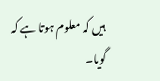ہیں کہ معلوم ہوتا ہے کہ گویا۔